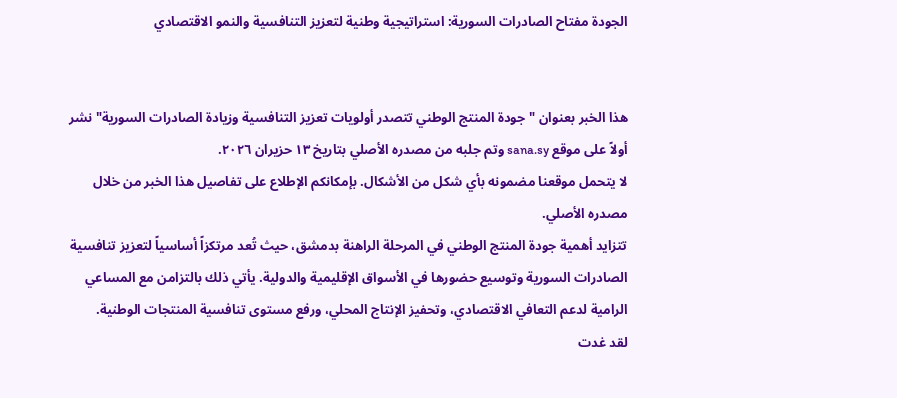الجودة مفتاح الصادرات السورية: استراتيجية وطنية لتعزيز التنافسية والنمو الاقتصادي


هذا الخبر بعنوان "جودة المنتج الوطني تتصدر أولويات تعزيز التنافسية وزيادة الصادرات السورية" نشر أولاً على موقع sana.sy وتم جلبه من مصدره الأصلي بتاريخ ١٣ حزيران ٢٠٢٦.
لا يتحمل موقعنا مضمونه بأي شكل من الأشكال. بإمكانكم الإطلاع على تفاصيل هذا الخبر من خلال مصدره الأصلي.
تتزايد أهمية جودة المنتج الوطني في المرحلة الراهنة بدمشق، حيث تُعد مرتكزاً أساسياً لتعزيز تنافسية الصادرات السورية وتوسيع حضورها في الأسواق الإقليمية والدولية. يأتي ذلك بالتزامن مع المساعي الرامية لدعم التعافي الاقتصادي، وتحفيز الإنتاج المحلي، ورفع مستوى تنافسية المنتجات الوطنية.
لقد غدت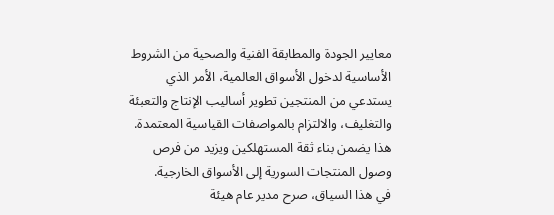معايير الجودة والمطابقة الفنية والصحية من الشروط الأساسية لدخول الأسواق العالمية، الأمر الذي يستدعي من المنتجين تطوير أساليب الإنتاج والتعبئة والتغليف، والالتزام بالمواصفات القياسية المعتمدة. هذا يضمن بناء ثقة المستهلكين ويزيد من فرص وصول المنتجات السورية إلى الأسواق الخارجية.
في هذا السياق، صرح مدير عام هيئة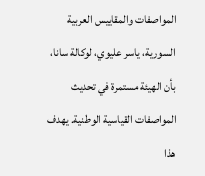المواصفات والمقاييس العربية السورية، ياسر عليوي، لوكالة سانا، بأن الهيئة مستمرة في تحديث المواصفات القياسية الوطنية. يهدف هذا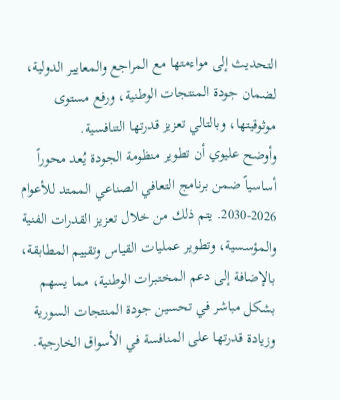التحديث إلى مواءمتها مع المراجع والمعايير الدولية، لضمان جودة المنتجات الوطنية، ورفع مستوى موثوقيتها، وبالتالي تعزيز قدرتها التنافسية.
وأوضح عليوي أن تطوير منظومة الجودة يُعد محوراً أساسياً ضمن برنامج التعافي الصناعي الممتد للأعوام 2026-2030. يتم ذلك من خلال تعزيز القدرات الفنية والمؤسسية، وتطوير عمليات القياس وتقييم المطابقة، بالإضافة إلى دعم المختبرات الوطنية، مما يسهم بشكل مباشر في تحسين جودة المنتجات السورية وزيادة قدرتها على المنافسة في الأسواق الخارجية.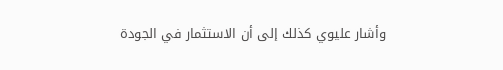وأشار عليوي كذلك إلى أن الاستثمار في الجودة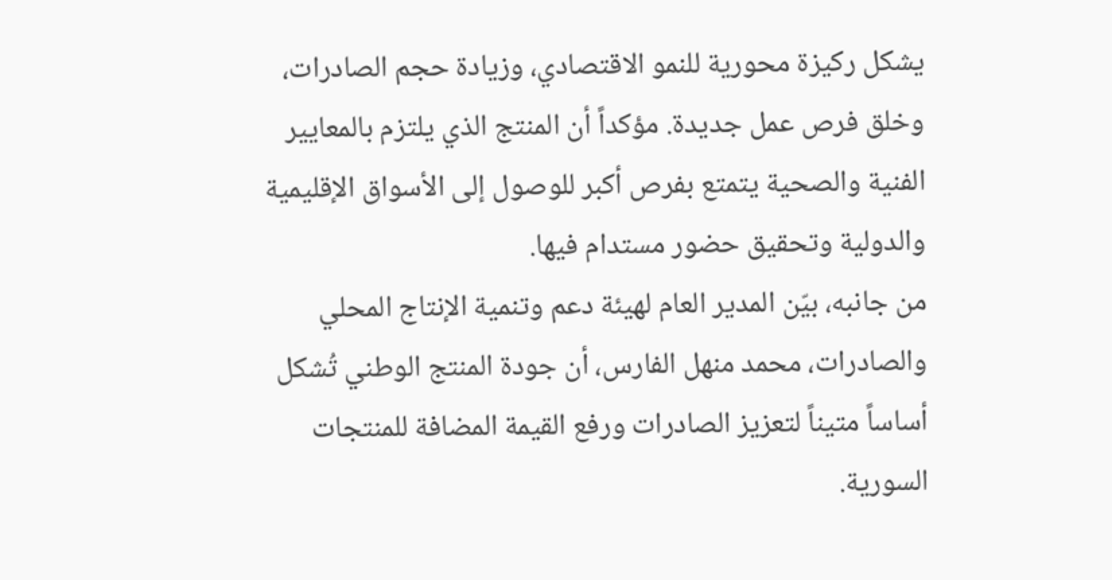يشكل ركيزة محورية للنمو الاقتصادي، وزيادة حجم الصادرات، وخلق فرص عمل جديدة. مؤكداً أن المنتج الذي يلتزم بالمعايير الفنية والصحية يتمتع بفرص أكبر للوصول إلى الأسواق الإقليمية والدولية وتحقيق حضور مستدام فيها.
من جانبه، بيّن المدير العام لهيئة دعم وتنمية الإنتاج المحلي والصادرات، محمد منهل الفارس، أن جودة المنتج الوطني تُشكل أساساً متيناً لتعزيز الصادرات ورفع القيمة المضافة للمنتجات السورية.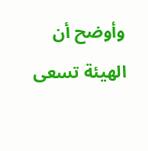وأوضح أن الهيئة تسعى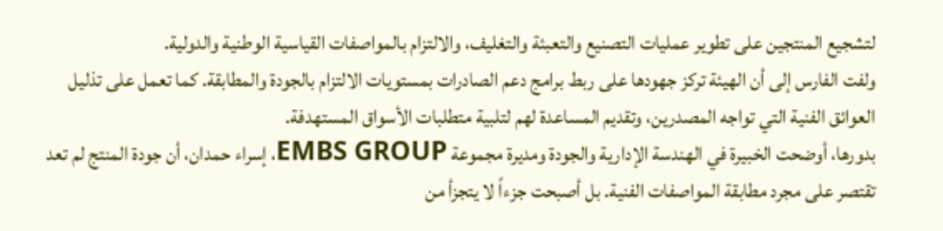لتشجيع المنتجين على تطوير عمليات التصنيع والتعبئة والتغليف، والالتزام بالمواصفات القياسية الوطنية والدولية.
ولفت الفارس إلى أن الهيئة تركز جهودها على ربط برامج دعم الصادرات بمستويات الالتزام بالجودة والمطابقة. كما تعمل على تذليل العوائق الفنية التي تواجه المصدرين، وتقديم المساعدة لهم لتلبية متطلبات الأسواق المستهدفة.
بدورها، أوضحت الخبيرة في الهندسة الإدارية والجودة ومديرة مجموعة EMBS GROUP، إسراء حمدان، أن جودة المنتج لم تعد تقتصر على مجرد مطابقة المواصفات الفنية. بل أصبحت جزءاً لا يتجزأ من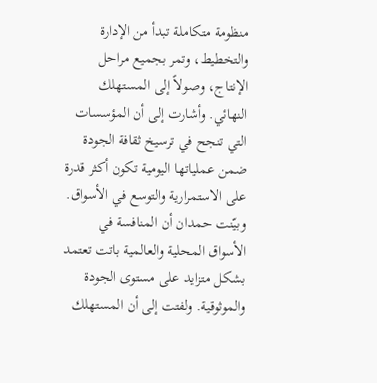منظومة متكاملة تبدأ من الإدارة والتخطيط، وتمر بجميع مراحل الإنتاج، وصولاً إلى المستهلك النهائي. وأشارت إلى أن المؤسسات التي تنجح في ترسيخ ثقافة الجودة ضمن عملياتها اليومية تكون أكثر قدرة على الاستمرارية والتوسع في الأسواق.
وبيّنت حمدان أن المنافسة في الأسواق المحلية والعالمية باتت تعتمد بشكل متزايد على مستوى الجودة والموثوقية. ولفتت إلى أن المستهلك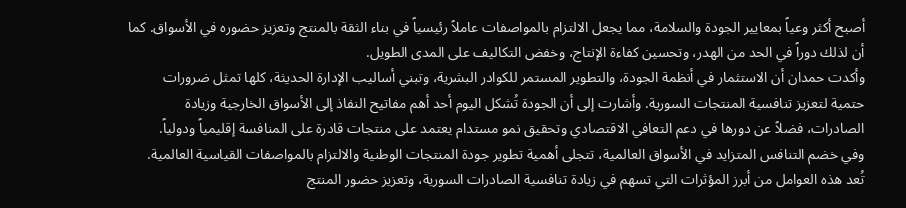أصبح أكثر وعياً بمعايير الجودة والسلامة، مما يجعل الالتزام بالمواصفات عاملاً رئيسياً في بناء الثقة بالمنتج وتعزيز حضوره في الأسواق. كما أن لذلك دوراً في الحد من الهدر، وتحسين كفاءة الإنتاج، وخفض التكاليف على المدى الطويل.
وأكدت حمدان أن الاستثمار في أنظمة الجودة، والتطوير المستمر للكوادر البشرية، وتبني أساليب الإدارة الحديثة، كلها تمثل ضرورات حتمية لتعزيز تنافسية المنتجات السورية. وأشارت إلى أن الجودة تُشكل اليوم أحد أهم مفاتيح النفاذ إلى الأسواق الخارجية وزيادة الصادرات، فضلاً عن دورها في دعم التعافي الاقتصادي وتحقيق نمو مستدام يعتمد على منتجات قادرة على المنافسة إقليمياً ودولياً.
وفي خضم التنافس المتزايد في الأسواق العالمية، تتجلى أهمية تطوير جودة المنتجات الوطنية والالتزام بالمواصفات القياسية العالمية. تُعد هذه العوامل من أبرز المؤثرات التي تسهم في زيادة تنافسية الصادرات السورية، وتعزيز حضور المنتج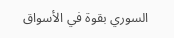السوري بقوة في الأسواق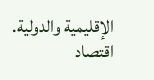الإقليمية والدولية.
اقتصاد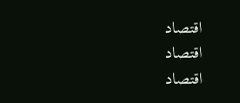اقتصاد
اقتصاد
اقتصاد